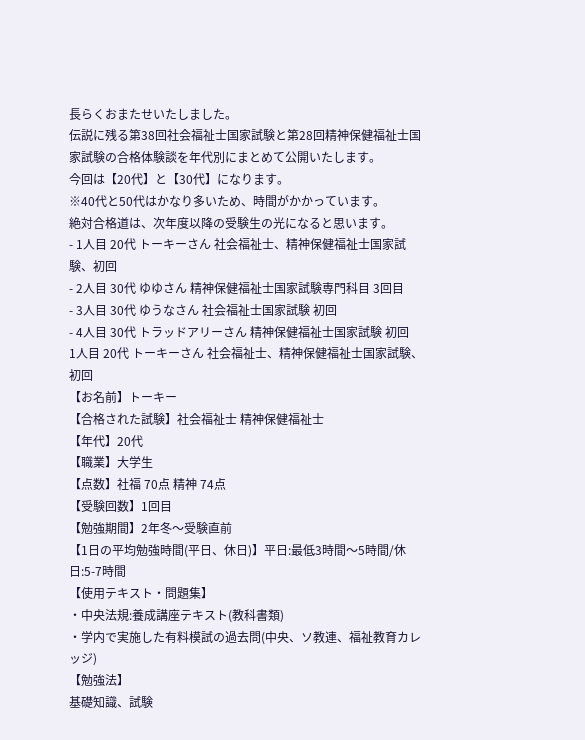長らくおまたせいたしました。
伝説に残る第38回社会福祉士国家試験と第28回精神保健福祉士国家試験の合格体験談を年代別にまとめて公開いたします。
今回は【20代】と【30代】になります。
※40代と50代はかなり多いため、時間がかかっています。
絶対合格道は、次年度以降の受験生の光になると思います。
- 1人目 20代 トーキーさん 社会福祉士、精神保健福祉士国家試験、初回
- 2人目 30代 ゆゆさん 精神保健福祉士国家試験専門科目 3回目
- 3人目 30代 ゆうなさん 社会福祉士国家試験 初回
- 4人目 30代 トラッドアリーさん 精神保健福祉士国家試験 初回
1人目 20代 トーキーさん 社会福祉士、精神保健福祉士国家試験、初回
【お名前】トーキー
【合格された試験】社会福祉士 精神保健福祉士
【年代】20代
【職業】大学生
【点数】社福 70点 精神 74点
【受験回数】1回目
【勉強期間】2年冬〜受験直前
【1日の平均勉強時間(平日、休日)】平日:最低3時間〜5時間/休日:5-7時間
【使用テキスト・問題集】
・中央法規:養成講座テキスト(教科書類)
・学内で実施した有料模試の過去問(中央、ソ教連、福祉教育カレッジ)
【勉強法】
基礎知識、試験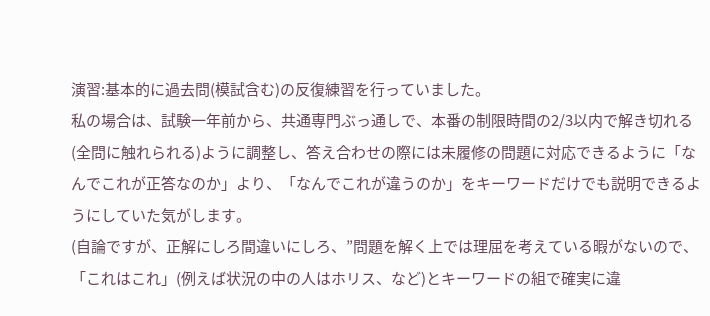演習:基本的に過去問(模試含む)の反復練習を行っていました。
私の場合は、試験一年前から、共通専門ぶっ通しで、本番の制限時間の2/3以内で解き切れる(全問に触れられる)ように調整し、答え合わせの際には未履修の問題に対応できるように「なんでこれが正答なのか」より、「なんでこれが違うのか」をキーワードだけでも説明できるようにしていた気がします。
(自論ですが、正解にしろ間違いにしろ、”問題を解く上では理屈を考えている暇がないので、「これはこれ」(例えば状況の中の人はホリス、など)とキーワードの組で確実に違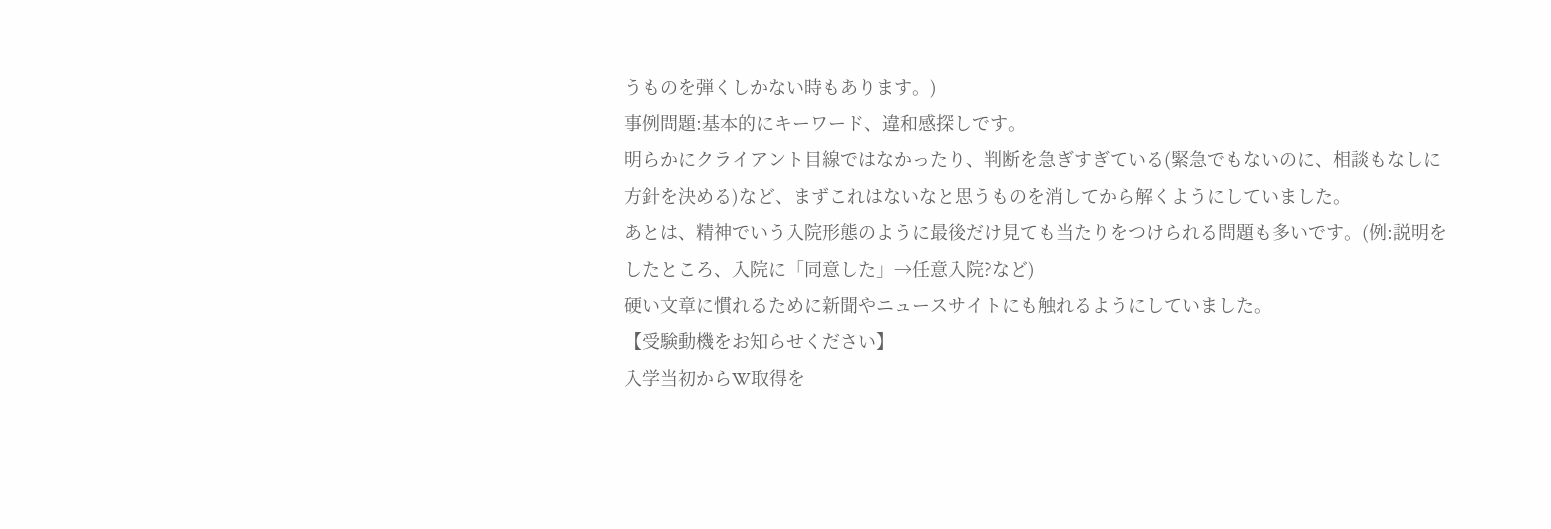うものを弾くしかない時もあります。)
事例問題:基本的にキーワード、違和感探しです。
明らかにクライアント目線ではなかったり、判断を急ぎすぎている(緊急でもないのに、相談もなしに方針を決める)など、まずこれはないなと思うものを消してから解くようにしていました。
あとは、精神でいう入院形態のように最後だけ見ても当たりをつけられる問題も多いです。(例:説明をしたところ、入院に「同意した」→任意入院?など)
硬い文章に慣れるために新聞やニュースサイトにも触れるようにしていました。
【受験動機をお知らせください】
入学当初からW取得を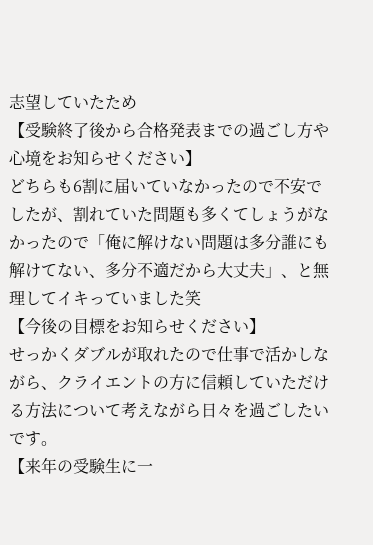志望していたため
【受験終了後から合格発表までの過ごし方や心境をお知らせください】
どちらも6割に届いていなかったので不安でしたが、割れていた問題も多くてしょうがなかったので「俺に解けない問題は多分誰にも解けてない、多分不適だから大丈夫」、と無理してイキっていました笑
【今後の目標をお知らせください】
せっかくダブルが取れたので仕事で活かしながら、クライエントの方に信頼していただける方法について考えながら日々を過ごしたいです。
【来年の受験生に一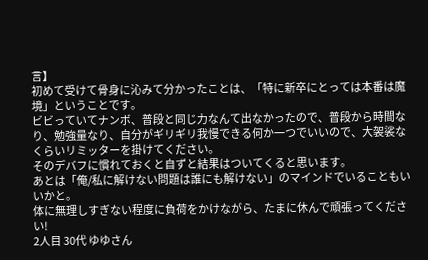言】
初めて受けて骨身に沁みて分かったことは、「特に新卒にとっては本番は魔境」ということです。
ビビっていてナンボ、普段と同じ力なんて出なかったので、普段から時間なり、勉強量なり、自分がギリギリ我慢できる何か一つでいいので、大袈裟なくらいリミッターを掛けてください。
そのデバフに慣れておくと自ずと結果はついてくると思います。
あとは「俺/私に解けない問題は誰にも解けない」のマインドでいることもいいかと。
体に無理しすぎない程度に負荷をかけながら、たまに休んで頑張ってください!
2人目 30代 ゆゆさん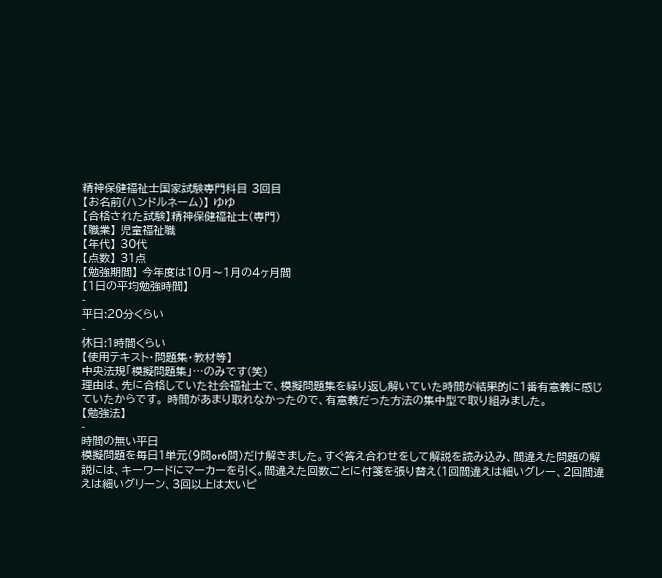精神保健福祉士国家試験専門科目 3回目
【お名前(ハンドルネーム)】 ゆゆ
【合格された試験】精神保健福祉士(専門)
【職業】 児童福祉職
【年代】 30代
【点数】 31点
【勉強期間】 今年度は10月〜1月の4ヶ月間
【1日の平均勉強時間】
-
平日:20分くらい
-
休日:1時間くらい
【使用テキスト・問題集・教材等】
中央法規「模擬問題集」…のみです(笑)
理由は、先に合格していた社会福祉士で、模擬問題集を繰り返し解いていた時間が結果的に1番有意義に感じていたからです。 時間があまり取れなかったので、有意義だった方法の集中型で取り組みました。
【勉強法】
-
時間の無い平日
模擬問題を毎日1単元(9問or6問)だけ解きました。すぐ答え合わせをして解説を読み込み、間違えた問題の解説には、キーワードにマーカーを引く。間違えた回数ごとに付箋を張り替え(1回間違えは細いグレー、2回間違えは細いグリーン、3回以上は太いピ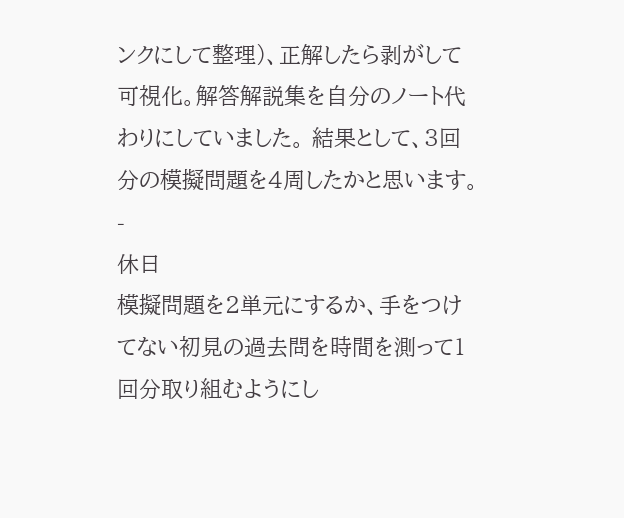ンクにして整理)、正解したら剥がして可視化。解答解説集を自分のノート代わりにしていました。 結果として、3回分の模擬問題を4周したかと思います。 -
休日
模擬問題を2単元にするか、手をつけてない初見の過去問を時間を測って1回分取り組むようにし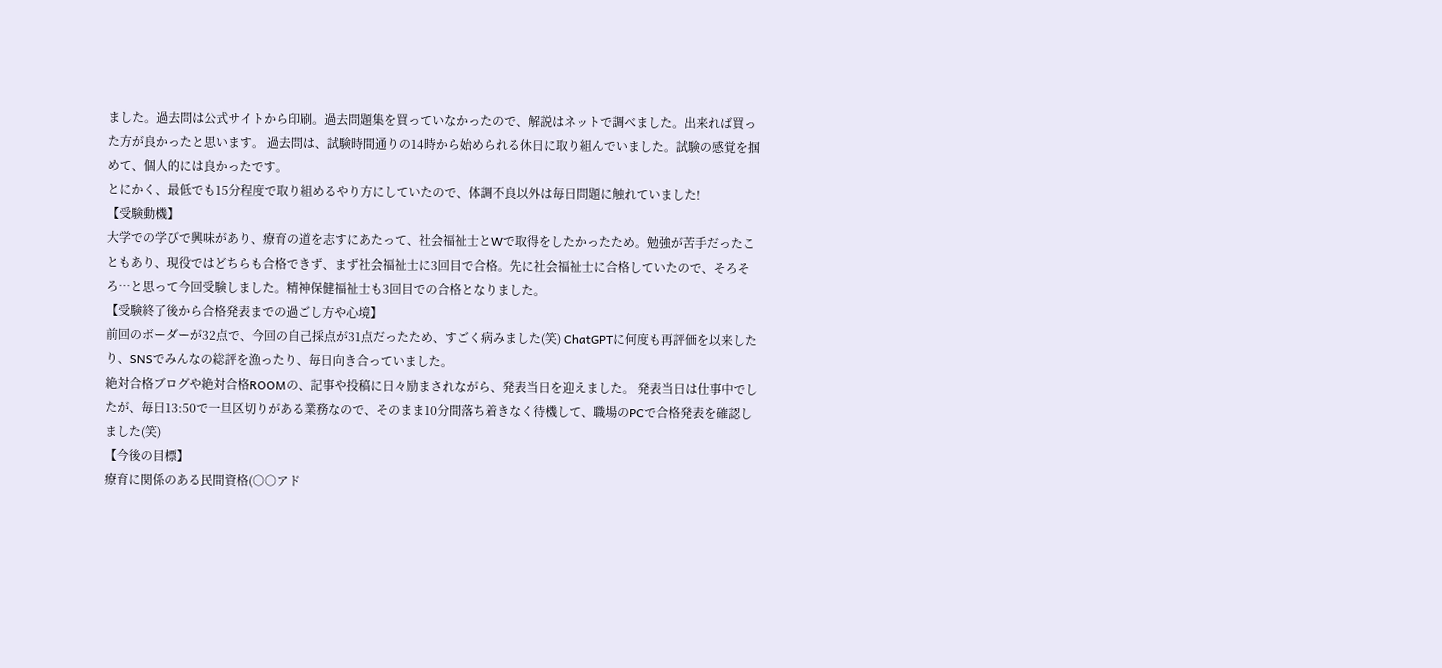ました。過去問は公式サイトから印刷。過去問題集を買っていなかったので、解説はネットで調べました。出来れば買った方が良かったと思います。 過去問は、試験時間通りの14時から始められる休日に取り組んでいました。試験の感覚を掴めて、個人的には良かったです。
とにかく、最低でも15分程度で取り組めるやり方にしていたので、体調不良以外は毎日問題に触れていました!
【受験動機】
大学での学びで興味があり、療育の道を志すにあたって、社会福祉士とWで取得をしたかったため。勉強が苦手だったこともあり、現役ではどちらも合格できず、まず社会福祉士に3回目で合格。先に社会福祉士に合格していたので、そろそろ…と思って今回受験しました。精神保健福祉士も3回目での合格となりました。
【受験終了後から合格発表までの過ごし方や心境】
前回のボーダーが32点で、今回の自己採点が31点だったため、すごく病みました(笑) ChatGPTに何度も再評価を以来したり、SNSでみんなの総評を漁ったり、毎日向き合っていました。
絶対合格ブログや絶対合格ROOMの、記事や投稿に日々励まされながら、発表当日を迎えました。 発表当日は仕事中でしたが、毎日13:50で一旦区切りがある業務なので、そのまま10分間落ち着きなく待機して、職場のPCで合格発表を確認しました(笑)
【今後の目標】
療育に関係のある民間資格(○○アド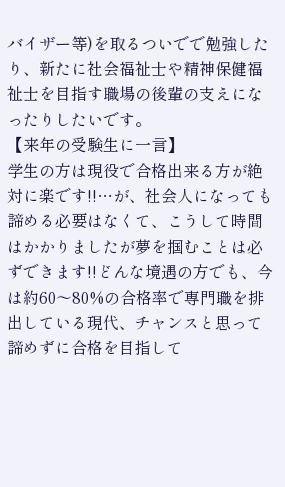バイザー等)を取るついでで勉強したり、新たに社会福祉士や精神保健福祉士を目指す職場の後輩の支えになったりしたいです。
【来年の受験生に一言】
学生の方は現役で合格出来る方が絶対に楽です!!…が、社会人になっても諦める必要はなくて、こうして時間はかかりましたが夢を掴むことは必ずできます!!どんな境遇の方でも、今は約60〜80%の合格率で専門職を排出している現代、チャンスと思って諦めずに合格を目指して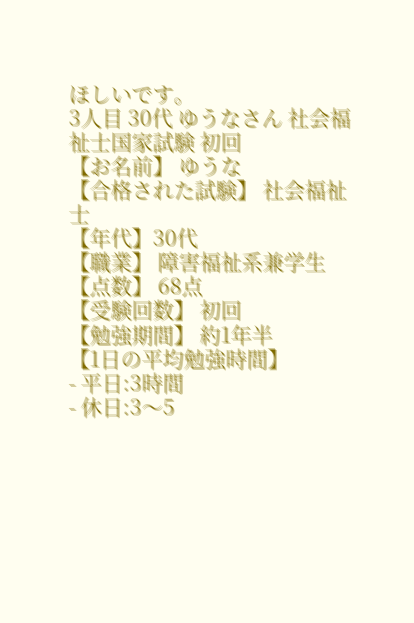ほしいです。
3人目 30代 ゆうなさん 社会福祉士国家試験 初回
【お名前】 ゆうな
【合格された試験】 社会福祉士
【年代】30代
【職業】 障害福祉系兼学生
【点数】 68点
【受験回数】 初回
【勉強期間】 約1年半
【1日の平均勉強時間】
- 平日:3時間
- 休日:3〜5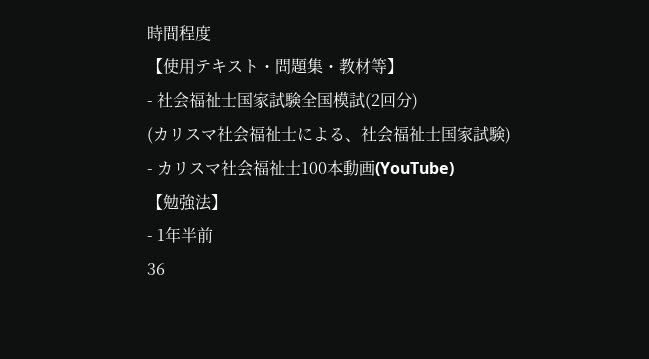時間程度
【使用テキスト・問題集・教材等】
- 社会福祉士国家試験全国模試(2回分)
(カリスマ社会福祉士による、社会福祉士国家試験)
- カリスマ社会福祉士100本動画(YouTube)
【勉強法】
- 1年半前
36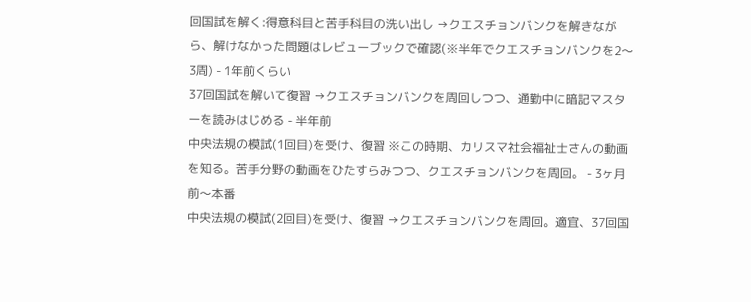回国試を解く:得意科目と苦手科目の洗い出し →クエスチョンバンクを解きながら、解けなかった問題はレビューブックで確認(※半年でクエスチョンバンクを2〜3周) - 1年前くらい
37回国試を解いて復習 →クエスチョンバンクを周回しつつ、通勤中に暗記マスターを読みはじめる - 半年前
中央法規の模試(1回目)を受け、復習 ※この時期、カリスマ社会福祉士さんの動画を知る。苦手分野の動画をひたすらみつつ、クエスチョンバンクを周回。 - 3ヶ月前〜本番
中央法規の模試(2回目)を受け、復習 →クエスチョンバンクを周回。適宜、37回国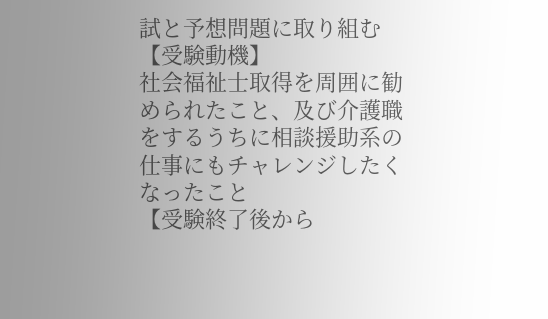試と予想問題に取り組む
【受験動機】
社会福祉士取得を周囲に勧められたこと、及び介護職をするうちに相談援助系の仕事にもチャレンジしたくなったこと
【受験終了後から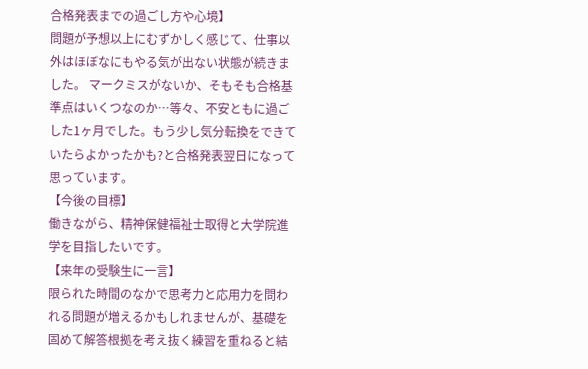合格発表までの過ごし方や心境】
問題が予想以上にむずかしく感じて、仕事以外はほぼなにもやる気が出ない状態が続きました。 マークミスがないか、そもそも合格基準点はいくつなのか…等々、不安ともに過ごした1ヶ月でした。もう少し気分転換をできていたらよかったかも?と合格発表翌日になって思っています。
【今後の目標】
働きながら、精神保健福祉士取得と大学院進学を目指したいです。
【来年の受験生に一言】
限られた時間のなかで思考力と応用力を問われる問題が増えるかもしれませんが、基礎を固めて解答根拠を考え抜く練習を重ねると結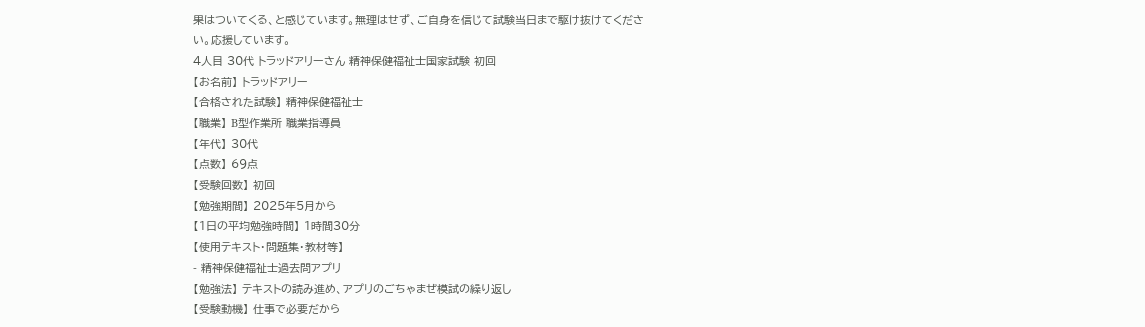果はついてくる、と感じています。無理はせず、ご自身を信じて試験当日まで駆け抜けてください。応援しています。
4人目 30代 トラッドアリーさん 精神保健福祉士国家試験 初回
【お名前】 トラッドアリー
【合格された試験】 精神保健福祉士
【職業】 B型作業所 職業指導員
【年代】 30代
【点数】 69点
【受験回数】 初回
【勉強期間】 2025年5月から
【1日の平均勉強時間】 1時間30分
【使用テキスト・問題集・教材等】
- 精神保健福祉士過去問アプリ
【勉強法】 テキストの読み進め、アプリのごちゃまぜ模試の繰り返し
【受験動機】 仕事で必要だから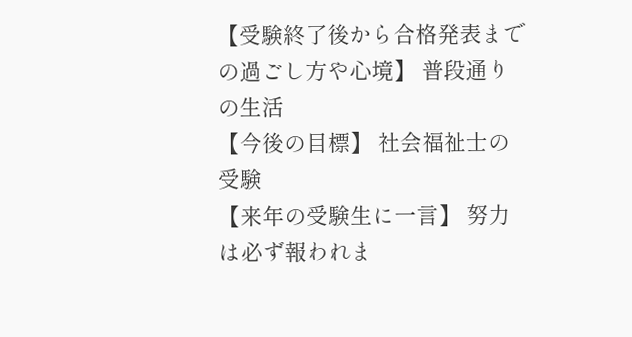【受験終了後から合格発表までの過ごし方や心境】 普段通りの生活
【今後の目標】 社会福祉士の受験
【来年の受験生に一言】 努力は必ず報われま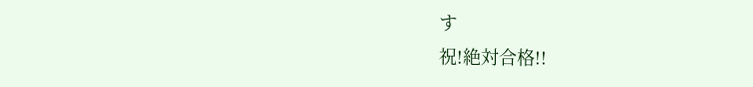す
祝!絶対合格!!